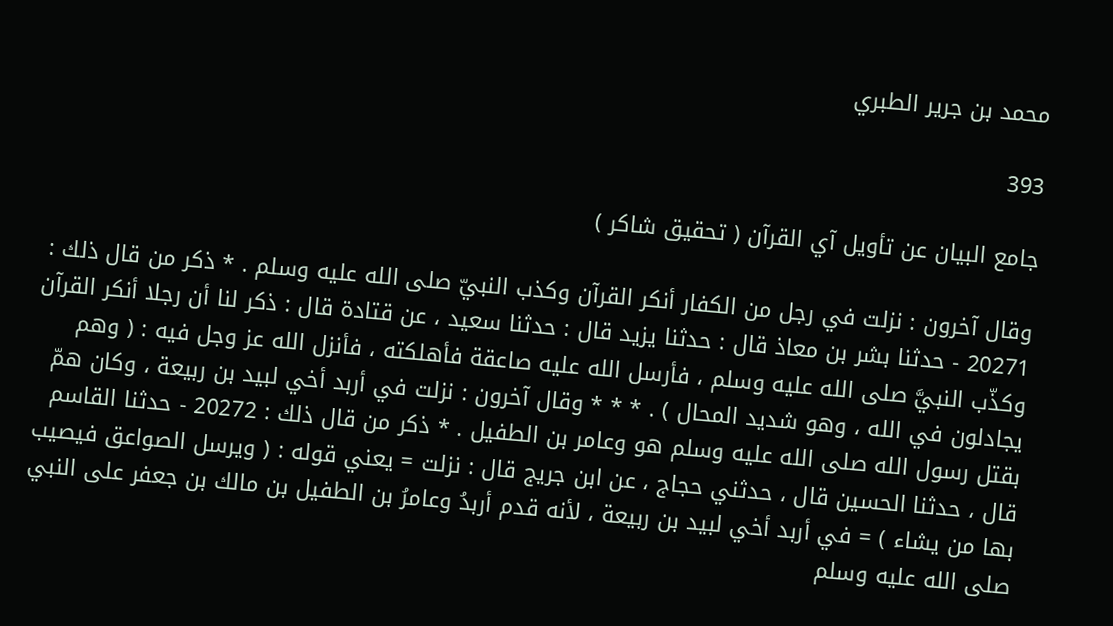محمد بن جرير الطبري

393

جامع البيان عن تأويل آي القرآن ( تحقيق شاكر )

وقال آخرون : نزلت في رجل من الكفار أنكر القرآن وكذب النبيّ صلى الله عليه وسلم . * ذكر من قال ذلك : 20271 - حدثنا بشر بن معاذ قال : حدثنا يزيد قال : حدثنا سعيد ، عن قتادة قال : ذكر لنا أن رجلا أنكر القرآن وكذّب النبيَّ صلى الله عليه وسلم ، فأرسل الله عليه صاعقة فأهلكته ، فأنزل الله عز وجل فيه : ( وهم يجادلون في الله ، وهو شديد المحال ) . * * * وقال آخرون : نزلت في أربد أخي لبيد بن ربيعة ، وكان همّ بقتل رسول الله صلى الله عليه وسلم هو وعامر بن الطفيل . * ذكر من قال ذلك : 20272 - حدثنا القاسم قال ، حدثنا الحسين قال ، حدثني حجاج ، عن ابن جريج قال : نزلت = يعني قوله : ( ويرسل الصواعق فيصيب بها من يشاء ) = في أربد أخي لبيد بن ربيعة ، لأنه قدم أربدُ وعامرُ بن الطفيل بن مالك بن جعفر على النبي صلى الله عليه وسلم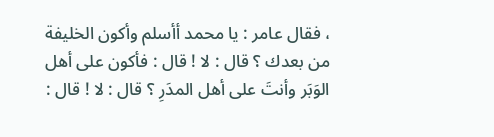، فقال عامر : يا محمد أأسلم وأكون الخليفة من بعدك ؟ قال : لا ! قال : فأكون على أهل الوَبَر وأنتَ على أهل المدَرِ ؟ قال : لا ! قال :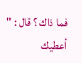فما ذاك ؟ قال : " أعطيك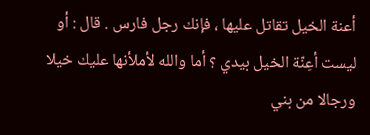أعنة الخيل تقاتل عليها ، فإنك رجل فارس . قال : أو ليست أعِنّة الخيل بيدي ؟ أما والله لأملأنها عليك خيلا ورجالا من بني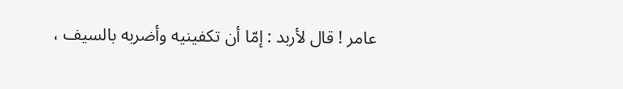عامر ! قال لأربد : إمّا أن تكفينيه وأضربه بالسيف ،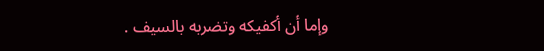وإما أن أكفيكه وتضربه بالسيف .